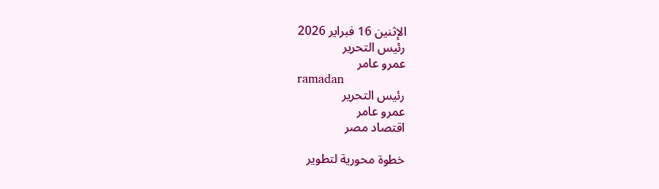الإثنين 16 فبراير 2026
رئيس التحرير
عمرو عامر
ramadan
رئيس التحرير
عمرو عامر
اقتصاد مصر

خطوة محورية لتطوير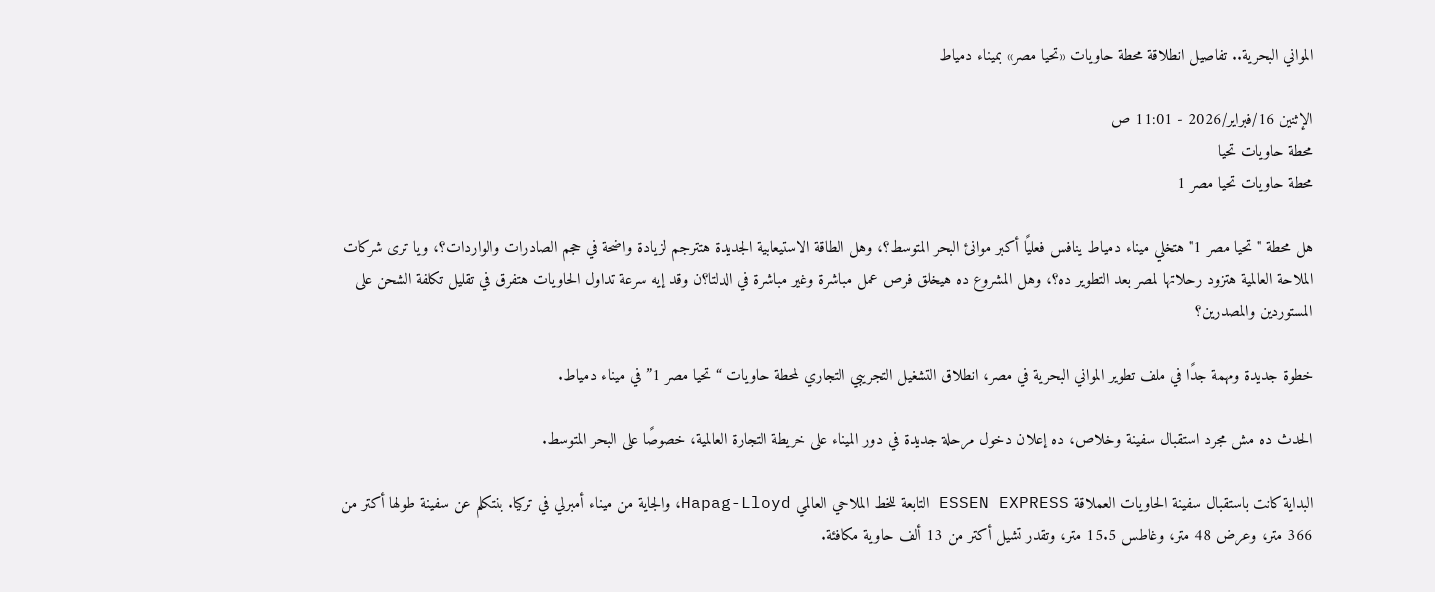المواني البحرية.. تفاصيل انطلاقة محطة حاويات «تحيا مصر» بميناء دمياط

الإثنين 16/فبراير/2026 - 11:01 ص
محطة حاويات تحيا
محطة حاويات تحيا مصر 1

هل محطة "تحيا مصر 1" هتخلي ميناء دمياط ينافس فعليًا أكبر موانئ البحر المتوسط؟، وهل الطاقة الاستيعابية الجديدة هتترجم لزيادة واضحة في حجم الصادرات والواردات؟، ويا ترى شركات الملاحة العالمية هتزود رحلاتها لمصر بعد التطوير ده؟، وهل المشروع ده هيخلق فرص عمل مباشرة وغير مباشرة في الدلتا؟ن وقد إيه سرعة تداول الحاويات هتفرق في تقليل تكلفة الشحن على المستوردين والمصدرين؟

خطوة جديدة ومهمة جدًا في ملف تطوير المواني البحرية في مصر، انطلاق التشغيل التجريبي التجاري لمحطة حاويات “تحيا مصر 1” في ميناء دمياط.

الحدث ده مش مجرد استقبال سفينة وخلاص، ده إعلان دخول مرحلة جديدة في دور الميناء على خريطة التجارة العالمية، خصوصًا على البحر المتوسط.

البداية كانت باستقبال سفينة الحاويات العملاقة ESSEN EXPRESS التابعة للخط الملاحي العالمي Hapag-Lloyd، والجاية من ميناء أمبرلي في تركيا. بنتكلم عن سفينة طولها أكتر من 366 متر، وعرض 48 متر، وغاطس 15.5 متر، وتقدر تشيل أكتر من 13 ألف حاوية مكافئة.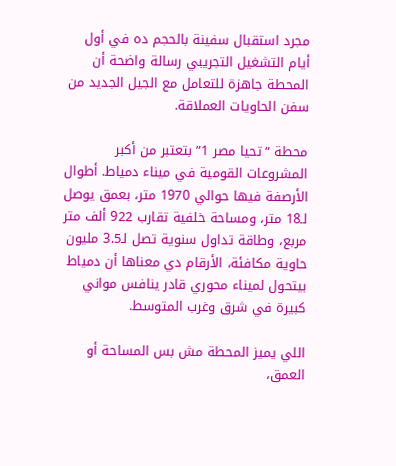مجرد استقبال سفينة بالحجم ده في أول أيام التشغيل التجريبي رسالة واضحة أن المحطة جاهزة للتعامل مع الجيل الجديد من سفن الحاويات العملاقة.

محطة “تحيا مصر 1” بتعتبر من أكبر المشروعات القومية في ميناء دمياط. أطوال الأرصفة فيها حوالي 1970 متر، بعمق يوصل لـ18 متر، ومساحة خلفية تقارب 922 ألف متر مربع، وطاقة تداول سنوية تصل لـ3.5 مليون حاوية مكافئة، الأرقام دي معناها أن دمياط بيتحول لميناء محوري قادر ينافس مواني كبيرة في شرق وغرب المتوسط.

اللي يميز المحطة مش بس المساحة أو العمق،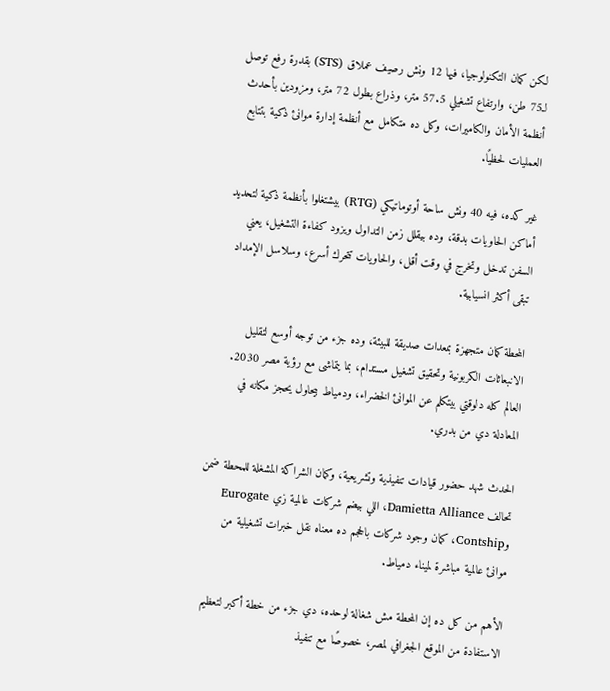لكن كمان التكنولوجيا، فيها 12 ونش رصيف عملاق (STS) بقدرة رفع توصل لـ75 طن، وارتفاع تشغيلي 57.5 متر، وذراع بطول 72 متر، ومزودين بأحدث أنظمة الأمان والكاميرات، وكل ده متكامل مع أنظمة إدارة موانئ ذكية بتتابع العمليات لحظيًا.

غير كده، فيه 40 ونش ساحة أوتوماتيكي (RTG) بيشتغلوا بأنظمة ذكية لتحديد أماكن الحاويات بدقة، وده بيقلل زمن التداول ويزود كفاءة التشغيل، يعني السفن تدخل وتخرج في وقت أقل، والحاويات تتحرك أسرع، وسلاسل الإمداد تبقى أكثر انسيابية.

المحطة كمان متجهزة بمعدات صديقة للبيئة، وده جزء من توجه أوسع لتقليل الانبعاثات الكربونية وتحقيق تشغيل مستدام، بما يتماشى مع رؤية مصر 2030. العالم كله دلوقتي بيتكلم عن الموانئ الخضراء، ودمياط بيحاول يحجز مكانه في المعادلة دي من بدري.

الحدث شهد حضور قيادات تنفيذية وتشريعية، وكمان الشراكة المشغلة للمحطة ضمن تحالف Damietta Alliance، اللي بيضم شركات عالمية زي Eurogate وContship، كمان وجود شركات بالحجم ده معناه نقل خبرات تشغيلية من موانئ عالمية مباشرة لميناء دمياط.

الأهم من كل ده إن المحطة مش شغالة لوحده، دي جزء من خطة أكبر لتعظيم الاستفادة من الموقع الجغرافي لمصر، خصوصًا مع تنفيذ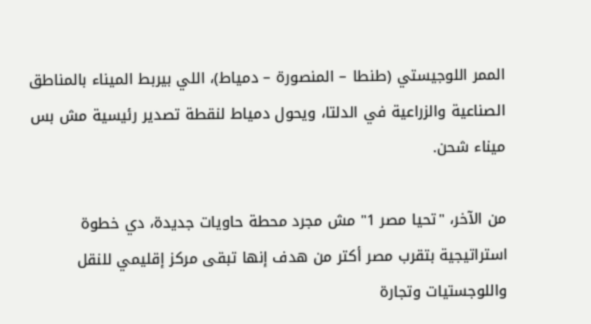الممر اللوجيستي (طنطا – المنصورة – دمياط)، اللي بيربط الميناء بالمناطق الصناعية والزراعية في الدلتا، ويحول دمياط لنقطة تصدير رئيسية مش بس ميناء شحن.

من الآخر، "تحيا مصر 1" مش مجرد محطة حاويات جديدة، دي خطوة استراتيجية بتقرب مصر أكتر من هدف إنها تبقى مركز إقليمي للنقل واللوجستيات وتجارة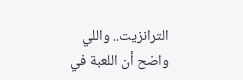الترانزيت.. واللي واضح أن اللعبة في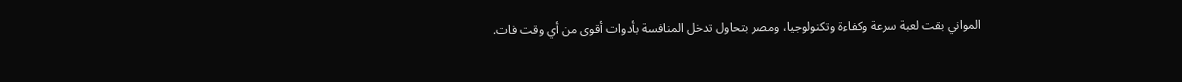المواني بقت لعبة سرعة وكفاءة وتكنولوجيا، ومصر بتحاول تدخل المنافسة بأدوات أقوى من أي وقت فات.